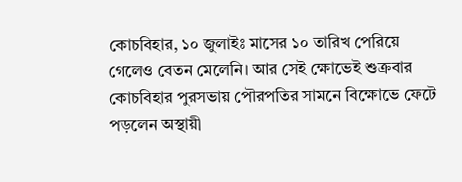কোচবিহার, ১০ জুলাইঃ মাসের ১০ তারিখ পেরিয়ে গেলেও বেতন মেলেনি। আর সেই ক্ষোভেই শুক্রবার কোচবিহার পুরসভায় পৌরপতির সামনে বিক্ষোভে ফেটে পড়লেন অস্থায়ী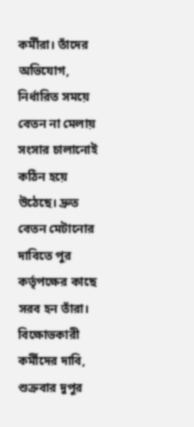কর্মীরা। তাঁদের অভিযোগ, নির্ধারিত সময়ে বেতন না মেলায় সংসার চালানোই কঠিন হয়ে উঠেছে। দ্রুত বেতন মেটানোর দাবিতে পুর কর্তৃপক্ষের কাছে সরব হন তাঁরা।
বিক্ষোভকারী কর্মীদের দাবি, শুক্রবার দুপুর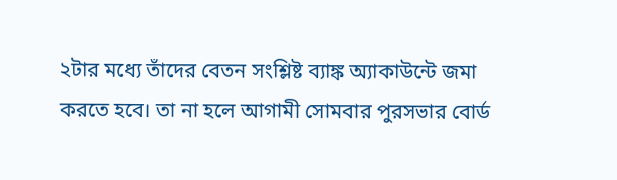২টার মধ্যে তাঁদের বেতন সংশ্লিষ্ট ব্যাঙ্ক অ্যাকাউন্টে জমা করতে হবে। তা না হলে আগামী সোমবার পুরসভার বোর্ড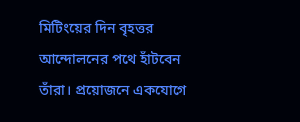মিটিংয়ের দিন বৃহত্তর আন্দোলনের পথে হাঁটবেন তাঁরা। প্রয়োজনে একযোগে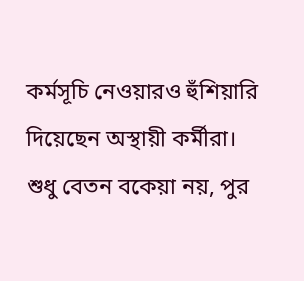কর্মসূচি নেওয়ারও হুঁশিয়ারি দিয়েছেন অস্থায়ী কর্মীরা।
শুধু বেতন বকেয়া নয়, পুর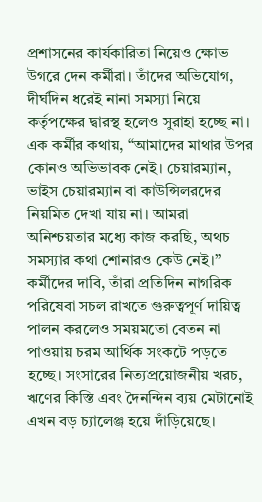প্রশাসনের কার্যকারিতা নিয়েও ক্ষোভ উগরে দেন কর্মীরা। তাঁদের অভিযোগ, দীর্ঘদিন ধরেই নানা সমস্যা নিয়ে কর্তৃপক্ষের দ্বারস্থ হলেও সুরাহা হচ্ছে না। এক কর্মীর কথায়, “আমাদের মাথার উপর কোনও অভিভাবক নেই। চেয়ারম্যান, ভাইস চেয়ারম্যান বা কাউন্সিলরদের নিয়মিত দেখা যায় না। আমরা অনিশ্চয়তার মধ্যে কাজ করছি, অথচ সমস্যার কথা শোনারও কেউ নেই।”
কর্মীদের দাবি, তাঁরা প্রতিদিন নাগরিক পরিষেবা সচল রাখতে গুরুত্বপূর্ণ দায়িত্ব পালন করলেও সময়মতো বেতন না পাওয়ায় চরম আর্থিক সংকটে পড়তে হচ্ছে। সংসারের নিত্যপ্রয়োজনীয় খরচ, ঋণের কিস্তি এবং দৈনন্দিন ব্যয় মেটানোই এখন বড় চ্যালেঞ্জ হয়ে দাঁড়িয়েছে।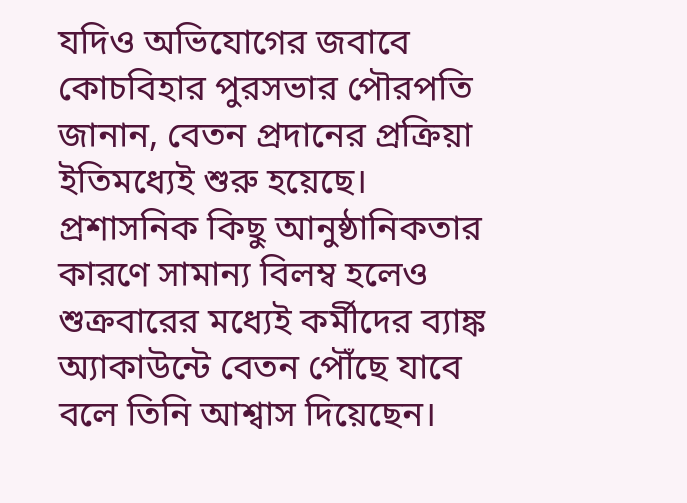যদিও অভিযোগের জবাবে কোচবিহার পুরসভার পৌরপতি জানান, বেতন প্রদানের প্রক্রিয়া ইতিমধ্যেই শুরু হয়েছে। প্রশাসনিক কিছু আনুষ্ঠানিকতার কারণে সামান্য বিলম্ব হলেও শুক্রবারের মধ্যেই কর্মীদের ব্যাঙ্ক অ্যাকাউন্টে বেতন পৌঁছে যাবে বলে তিনি আশ্বাস দিয়েছেন।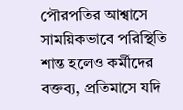পৌরপতির আশ্বাসে সাময়িকভাবে পরিস্থিতি শান্ত হলেও কর্মীদের বক্তব্য, প্রতিমাসে যদি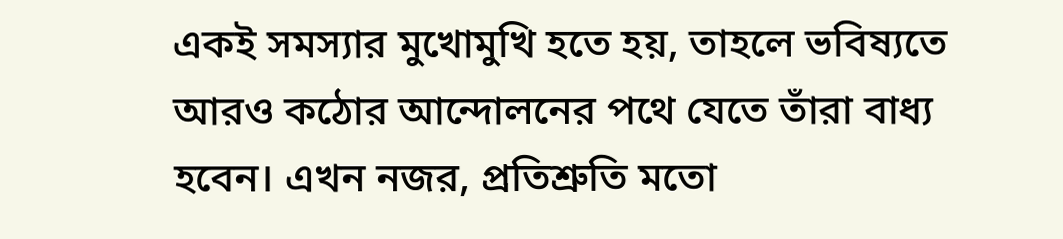একই সমস্যার মুখোমুখি হতে হয়, তাহলে ভবিষ্যতে আরও কঠোর আন্দোলনের পথে যেতে তাঁরা বাধ্য হবেন। এখন নজর, প্রতিশ্রুতি মতো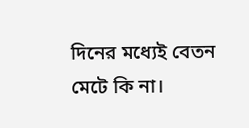দিনের মধ্যেই বেতন মেটে কি না।